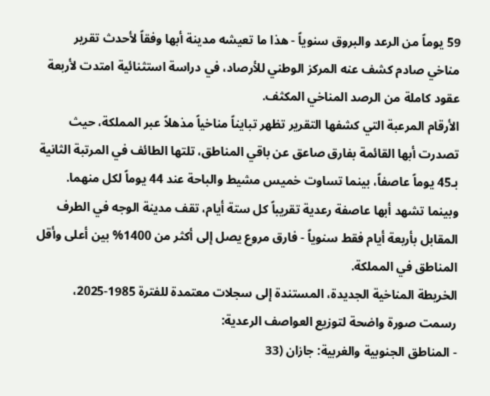59 يوماً من الرعد والبروق سنوياً - هذا ما تعيشه مدينة أبها وفقاً لأحدث تقرير مناخي صادم كشف عنه المركز الوطني للأرصاد، في دراسة استثنائية امتدت لأربعة عقود كاملة من الرصد المناخي المكثف.
الأرقام المرعبة التي كشفها التقرير تظهر تبايناً مناخياً مذهلاً عبر المملكة، حيث تصدرت أبها القائمة بفارق صاعق عن باقي المناطق، تلتها الطائف في المرتبة الثانية بـ45 يوماً عاصفاً، بينما تساوت خميس مشيط والباحة عند 44 يوماً لكل منهما.
وبينما تشهد أبها عاصفة رعدية تقريباً كل ستة أيام، تقف مدينة الوجه في الطرف المقابل بأربعة أيام فقط سنوياً - فارق مروع يصل إلى أكثر من 1400% بين أعلى وأقل المناطق في المملكة.
الخريطة المناخية الجديدة، المستندة إلى سجلات معتمدة للفترة 1985-2025، رسمت صورة واضحة لتوزيع العواصف الرعدية:
- المناطق الجنوبية والغربية: جازان (33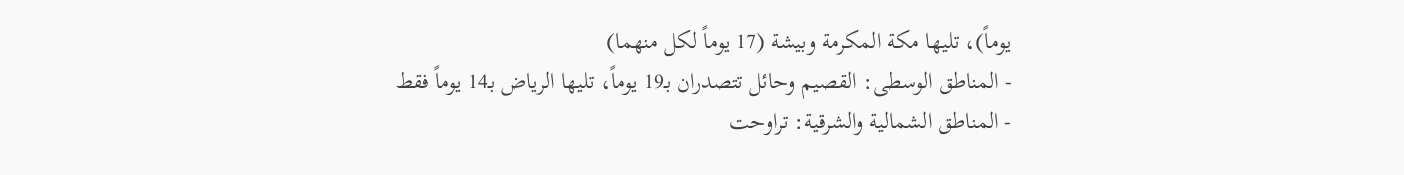يوماً)، تليها مكة المكرمة وبيشة (17 يوماً لكل منهما)
- المناطق الوسطى: القصيم وحائل تتصدران بـ19 يوماً، تليها الرياض بـ14 يوماً فقط
- المناطق الشمالية والشرقية: تراوحت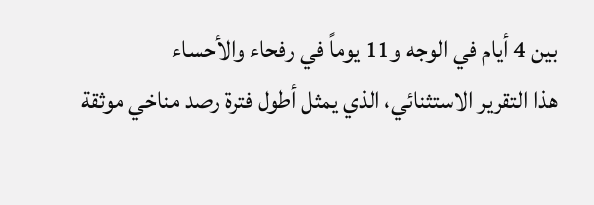بين 4 أيام في الوجه و11 يوماً في رفحاء والأحساء
هذا التقرير الاستثنائي، الذي يمثل أطول فترة رصد مناخي موثقة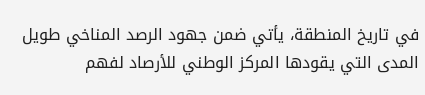في تاريخ المنطقة، يأتي ضمن جهود الرصد المناخي طويل المدى التي يقودها المركز الوطني للأرصاد لفهم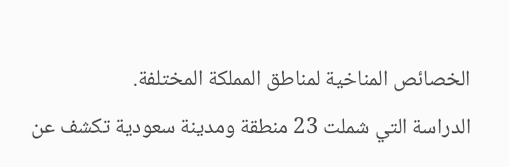الخصائص المناخية لمناطق المملكة المختلفة.
الدراسة التي شملت 23 منطقة ومدينة سعودية تكشف عن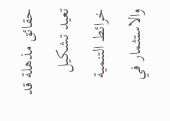حقائق مذهلة قد تعيد تشكيل خرائط التنمية والاستثمار في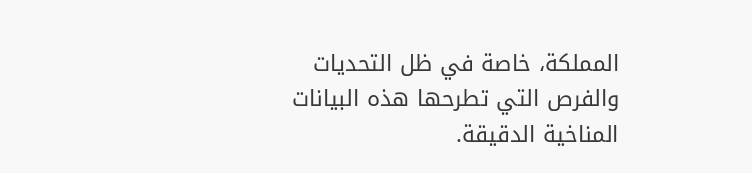المملكة، خاصة في ظل التحديات والفرص التي تطرحها هذه البيانات المناخية الدقيقة.